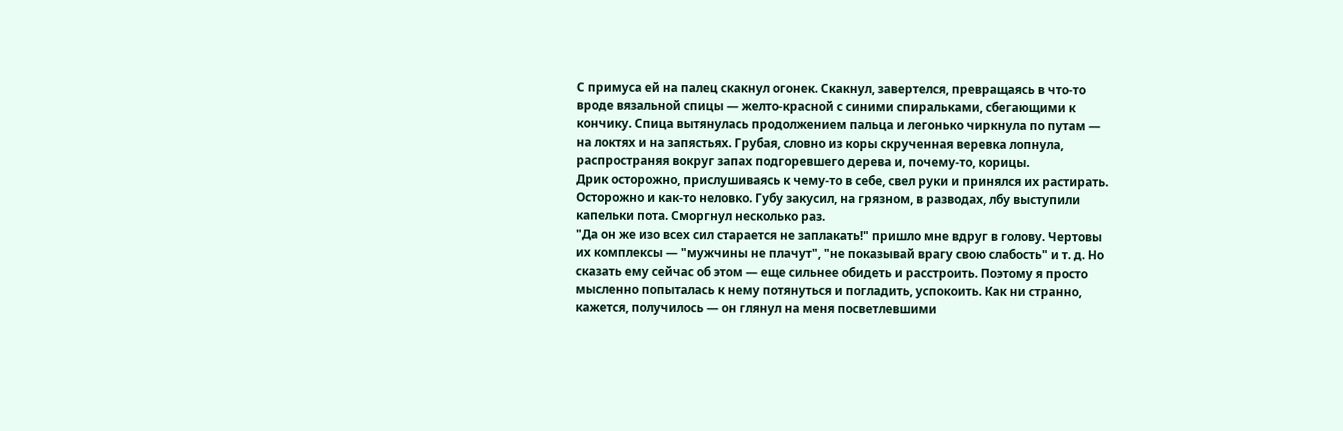С примуса ей на палец скакнул огонек. Скакнул, завертелся, превращаясь в что-то вроде вязальной спицы — желто-красной с синими спиральками, сбегающими к кончику. Спица вытянулась продолжением пальца и легонько чиркнула по путам — на локтях и на запястьях. Грубая, словно из коры скрученная веревка лопнула, распространяя вокруг запах подгоревшего дерева и, почему-то, корицы.
Дрик осторожно, прислушиваясь к чему-то в себе, свел руки и принялся их растирать. Осторожно и как-то неловко. Губу закусил, на грязном, в разводах, лбу выступили капельки пота. Сморгнул несколько раз.
"Да он же изо всех сил старается не заплакать!" пришло мне вдруг в голову. Чертовы их комплексы — "мужчины не плачут", "не показывай врагу свою слабость" и т. д. Но сказать ему сейчас об этом — еще сильнее обидеть и расстроить. Поэтому я просто мысленно попыталась к нему потянуться и погладить, успокоить. Как ни странно, кажется, получилось — он глянул на меня посветлевшими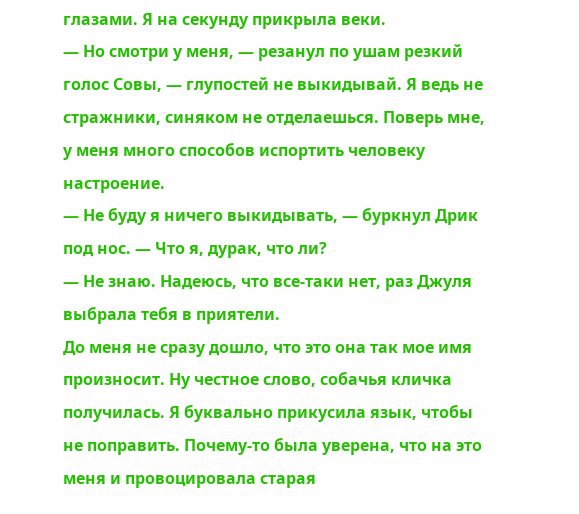глазами. Я на секунду прикрыла веки.
— Но смотри у меня, — резанул по ушам резкий голос Совы, — глупостей не выкидывай. Я ведь не стражники, синяком не отделаешься. Поверь мне, у меня много способов испортить человеку настроение.
— Не буду я ничего выкидывать, — буркнул Дрик под нос. — Что я, дурак, что ли?
— Не знаю. Надеюсь, что все-таки нет, раз Джуля выбрала тебя в приятели.
До меня не сразу дошло, что это она так мое имя произносит. Ну честное слово, собачья кличка получилась. Я буквально прикусила язык, чтобы не поправить. Почему-то была уверена, что на это меня и провоцировала старая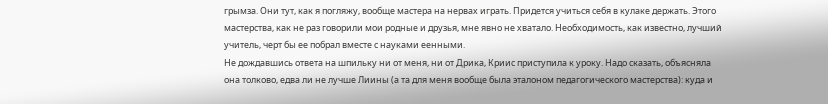грымза. Они тут, как я погляжу, вообще мастера на нервах играть. Придется учиться себя в кулаке держать. Этого мастерства, как не раз говорили мои родные и друзья, мне явно не хватало. Необходимость, как известно, лучший учитель, черт бы ее побрал вместе с науками еенными.
Не дождавшись ответа на шпильку ни от меня, ни от Дрика, Криис приступила к уроку. Надо сказать, объясняла она толково, едва ли не лучше Лиины (а та для меня вообще была эталоном педагогического мастерства): куда и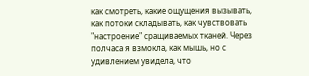как смотреть, какие ощущения вызывать, как потоки складывать, как чувствовать "настроение" сращиваемых тканей. Через полчаса я взмокла, как мышь, но с удивлением увидела, что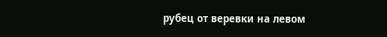рубец от веревки на левом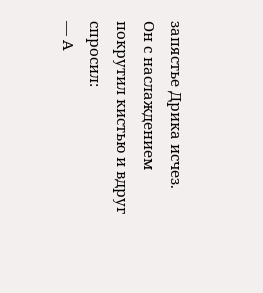запястье Дрика исчез.
Он с наслаждением покрутил кистью и вдруг спросил:
— А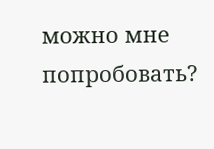можно мне попробовать?